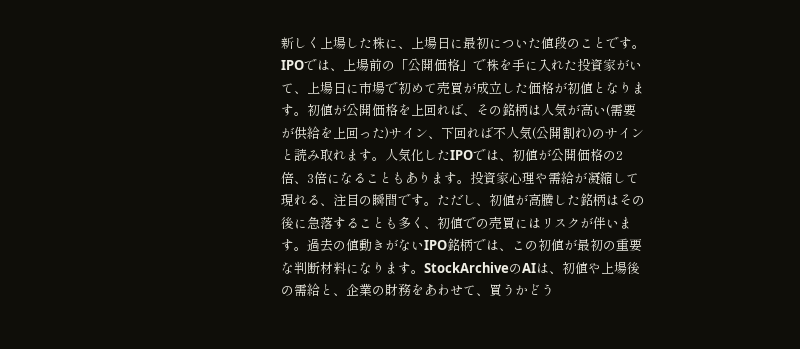新しく上場した株に、上場日に最初についた値段のことです。IPOでは、上場前の「公開価格」で株を手に入れた投資家がいて、上場日に市場で初めて売買が成立した価格が初値となります。初値が公開価格を上回れば、その銘柄は人気が高い(需要が供給を上回った)サイン、下回れば不人気(公開割れ)のサインと読み取れます。人気化したIPOでは、初値が公開価格の2倍、3倍になることもあります。投資家心理や需給が凝縮して現れる、注目の瞬間です。ただし、初値が高騰した銘柄はその後に急落することも多く、初値での売買にはリスクが伴います。過去の値動きがないIPO銘柄では、この初値が最初の重要な判断材料になります。StockArchiveのAIは、初値や上場後の需給と、企業の財務をあわせて、買うかどう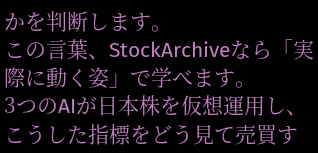かを判断します。
この言葉、StockArchiveなら「実際に動く姿」で学べます。
3つのAIが日本株を仮想運用し、こうした指標をどう見て売買す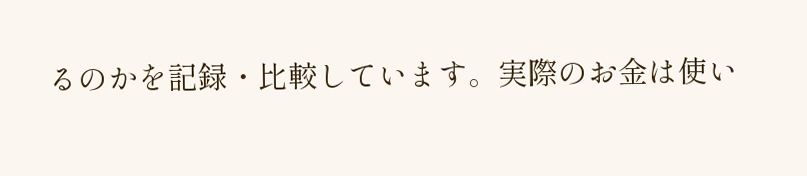るのかを記録・比較しています。実際のお金は使い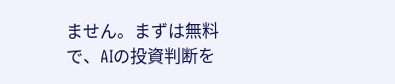ません。まずは無料で、AIの投資判断を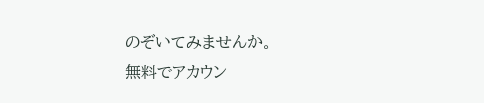のぞいてみませんか。
無料でアカウン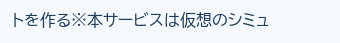トを作る※本サービスは仮想のシミュ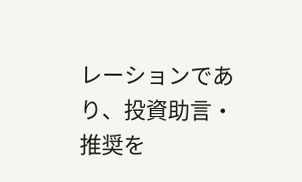レーションであり、投資助言・推奨を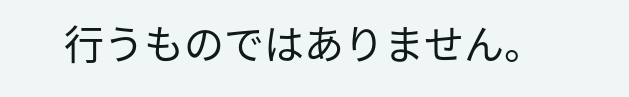行うものではありません。